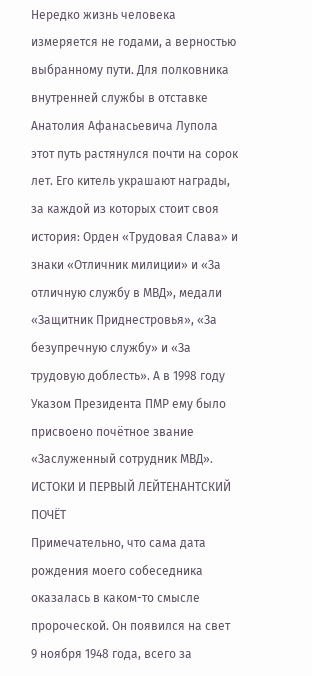Нередко жизнь человека измеряется не годами, а верностью выбранному пути. Для полковника внутренней службы в отставке Анатолия Афанасьевича Лупола этот путь растянулся почти на сорок лет. Его китель украшают награды, за каждой из которых стоит своя история: Орден «Трудовая Слава» и знаки «Отличник милиции» и «За отличную службу в МВД», медали «Защитник Приднестровья», «За безупречную службу» и «За трудовую доблесть». А в 1998 году Указом Президента ПМР ему было присвоено почётное звание «Заслуженный сотрудник МВД».
ИСТОКИ И ПЕРВЫЙ ЛЕЙТЕНАНТСКИЙ ПОЧЁТ
Примечательно, что сама дата рождения моего собеседника оказалась в каком-то смысле пророческой. Он появился на свет 9 ноября 1948 года, всего за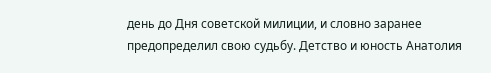день до Дня советской милиции, и словно заранее предопределил свою судьбу. Детство и юность Анатолия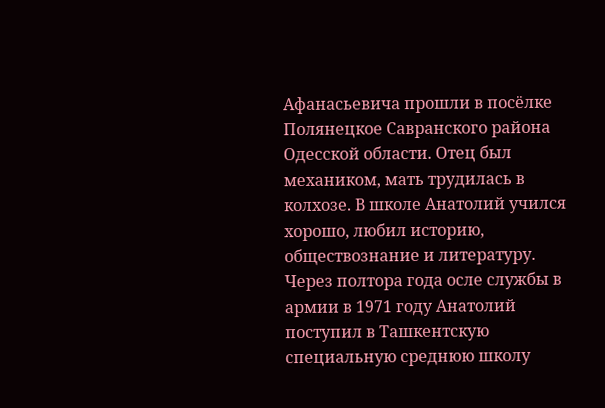Афанасьевича прошли в посёлке Полянецкое Савранского района Одесской области. Отец был механиком, мать трудилась в колхозе. В школе Анатолий учился хорошо, любил историю, обществознание и литературу. Через полтора года осле службы в армии в 1971 году Анатолий поступил в Ташкентскую специальную среднюю школу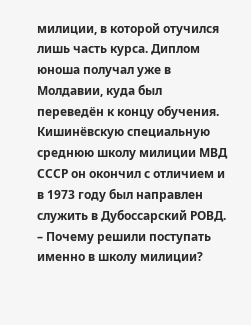милиции, в которой отучился лишь часть курса. Диплом юноша получал уже в Молдавии, куда был переведён к концу обучения. Кишинёвскую специальную среднюю школу милиции МВД СССР он окончил с отличием и в 1973 году был направлен служить в Дубоссарский РОВД.
– Почему решили поступать именно в школу милиции?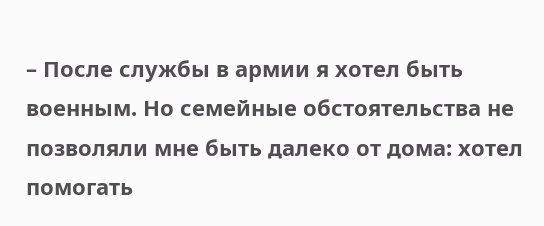– После службы в армии я хотел быть военным. Но семейные обстоятельства не позволяли мне быть далеко от дома: хотел помогать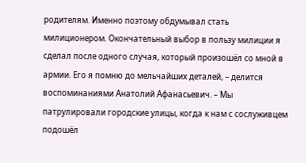родителям. Именно поэтому обдумывал стать милиционером. Окончательный выбор в пользу милиции я сделал после одного случая, который произошёл со мной в армии. Его я помню до мельчайших деталей, – делится воспоминаниями Анатолий Афанасьевич. – Мы патрулировали городские улицы, когда к нам с сослуживцем подошёл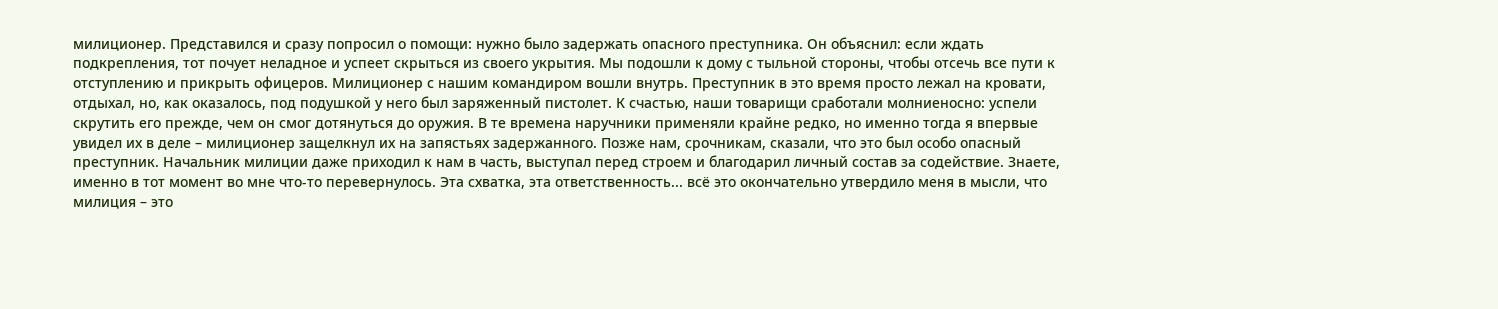милиционер. Представился и сразу попросил о помощи: нужно было задержать опасного преступника. Он объяснил: если ждать подкрепления, тот почует неладное и успеет скрыться из своего укрытия. Мы подошли к дому с тыльной стороны, чтобы отсечь все пути к отступлению и прикрыть офицеров. Милиционер с нашим командиром вошли внутрь. Преступник в это время просто лежал на кровати, отдыхал, но, как оказалось, под подушкой у него был заряженный пистолет. К счастью, наши товарищи сработали молниеносно: успели скрутить его прежде, чем он смог дотянуться до оружия. В те времена наручники применяли крайне редко, но именно тогда я впервые увидел их в деле – милиционер защелкнул их на запястьях задержанного. Позже нам, срочникам, сказали, что это был особо опасный преступник. Начальник милиции даже приходил к нам в часть, выступал перед строем и благодарил личный состав за содействие. Знаете, именно в тот момент во мне что-то перевернулось. Эта схватка, эта ответственность... всё это окончательно утвердило меня в мысли, что милиция – это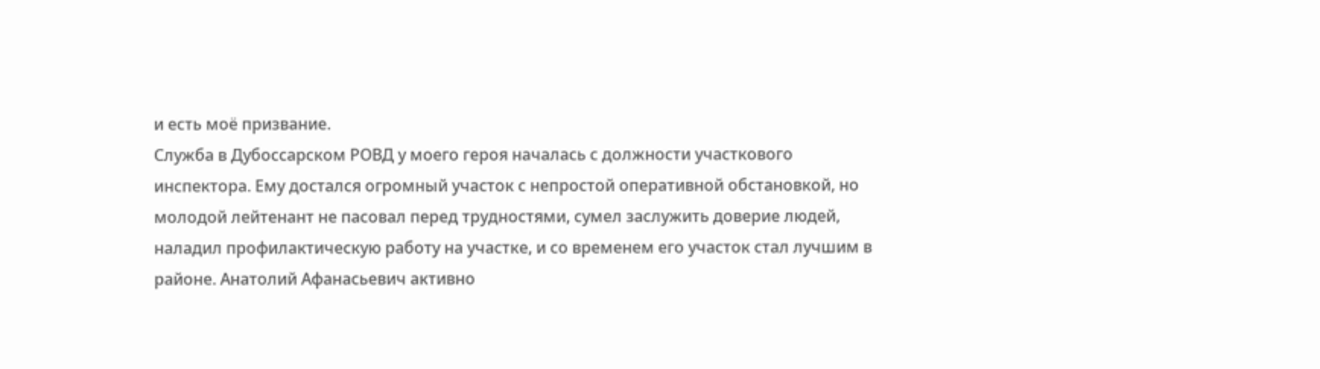и есть моё призвание.
Служба в Дубоссарском РОВД у моего героя началась с должности участкового инспектора. Ему достался огромный участок с непростой оперативной обстановкой, но молодой лейтенант не пасовал перед трудностями, сумел заслужить доверие людей, наладил профилактическую работу на участке, и со временем его участок стал лучшим в районе. Анатолий Афанасьевич активно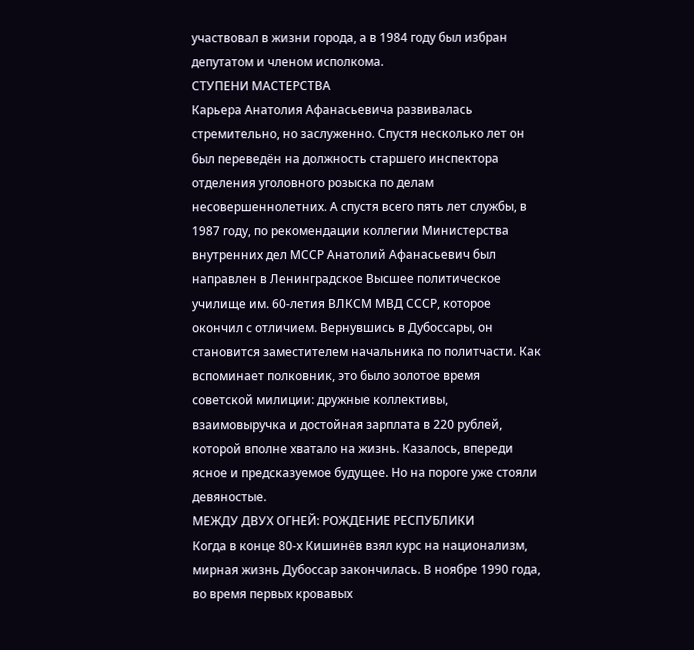участвовал в жизни города, а в 1984 году был избран депутатом и членом исполкома.
СТУПЕНИ МАСТЕРСТВА
Карьера Анатолия Афанасьевича развивалась стремительно, но заслуженно. Спустя несколько лет он был переведён на должность старшего инспектора отделения уголовного розыска по делам несовершеннолетних. А спустя всего пять лет службы, в 1987 году, по рекомендации коллегии Министерства внутренних дел МССР Анатолий Афанасьевич был направлен в Ленинградское Высшее политическое училище им. 60-летия ВЛКСМ МВД СССР, которое окончил с отличием. Вернувшись в Дубоссары, он становится заместителем начальника по политчасти. Как вспоминает полковник, это было золотое время советской милиции: дружные коллективы, взаимовыручка и достойная зарплата в 220 рублей, которой вполне хватало на жизнь. Казалось, впереди ясное и предсказуемое будущее. Но на пороге уже стояли девяностые.
МЕЖДУ ДВУХ ОГНЕЙ: РОЖДЕНИЕ РЕСПУБЛИКИ
Когда в конце 80-х Кишинёв взял курс на национализм, мирная жизнь Дубоссар закончилась. В ноябре 1990 года, во время первых кровавых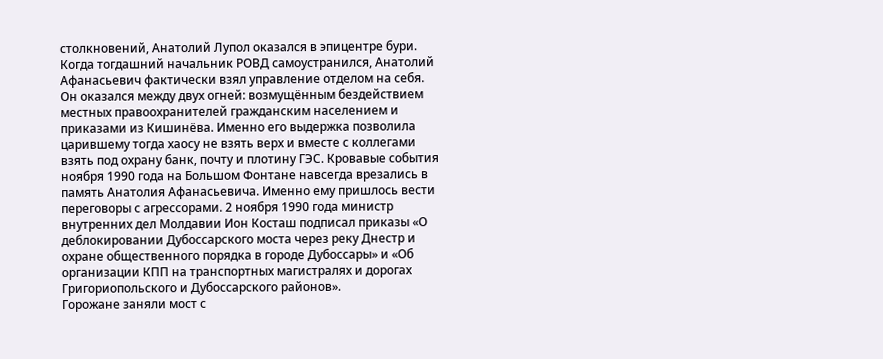столкновений, Анатолий Лупол оказался в эпицентре бури. Когда тогдашний начальник РОВД самоустранился, Анатолий Афанасьевич фактически взял управление отделом на себя.
Он оказался между двух огней: возмущённым бездействием местных правоохранителей гражданским населением и приказами из Кишинёва. Именно его выдержка позволила царившему тогда хаосу не взять верх и вместе с коллегами взять под охрану банк, почту и плотину ГЭС. Кровавые события ноября 1990 года на Большом Фонтане навсегда врезались в память Анатолия Афанасьевича. Именно ему пришлось вести переговоры с агрессорами. 2 ноября 1990 года министр внутренних дел Молдавии Ион Косташ подписал приказы «О деблокировании Дубоссарского моста через реку Днестр и охране общественного порядка в городе Дубоссары» и «Об организации КПП на транспортных магистралях и дорогах Григориопольского и Дубоссарского районов».
Горожане заняли мост с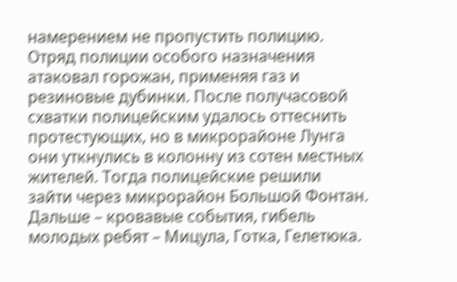намерением не пропустить полицию. Отряд полиции особого назначения атаковал горожан, применяя газ и резиновые дубинки. После получасовой схватки полицейским удалось оттеснить протестующих, но в микрорайоне Лунга они уткнулись в колонну из сотен местных жителей. Тогда полицейские решили зайти через микрорайон Большой Фонтан. Дальше – кровавые события, гибель молодых ребят – Мицула, Готка, Гелетюка.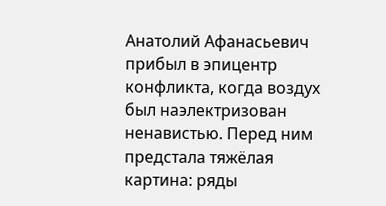Анатолий Афанасьевич прибыл в эпицентр конфликта, когда воздух был наэлектризован ненавистью. Перед ним предстала тяжёлая картина: ряды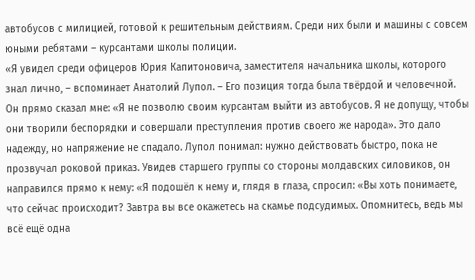автобусов с милицией, готовой к решительным действиям. Среди них были и машины с совсем юными ребятами – курсантами школы полиции.
«Я увидел среди офицеров Юрия Капитоновича, заместителя начальника школы, которого знал лично, – вспоминает Анатолий Лупол. – Его позиция тогда была твёрдой и человечной. Он прямо сказал мне: «Я не позволю своим курсантам выйти из автобусов. Я не допущу, чтобы они творили беспорядки и совершали преступления против своего же народа». Это дало надежду, но напряжение не спадало. Лупол понимал: нужно действовать быстро, пока не прозвучал роковой приказ. Увидев старшего группы со стороны молдавских силовиков, он направился прямо к нему: «Я подошёл к нему и, глядя в глаза, спросил: «Вы хоть понимаете, что сейчас происходит? Завтра вы все окажетесь на скамье подсудимых. Опомнитесь, ведь мы всё ещё одна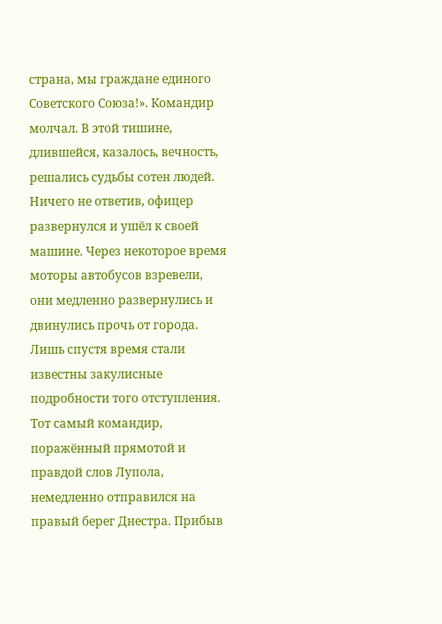страна, мы граждане единого Советского Союза!». Командир молчал. В этой тишине, длившейся, казалось, вечность, решались судьбы сотен людей. Ничего не ответив, офицер развернулся и ушёл к своей машине. Через некоторое время моторы автобусов взревели, они медленно развернулись и двинулись прочь от города. Лишь спустя время стали известны закулисные подробности того отступления. Тот самый командир, поражённый прямотой и правдой слов Лупола, немедленно отправился на правый берег Днестра. Прибыв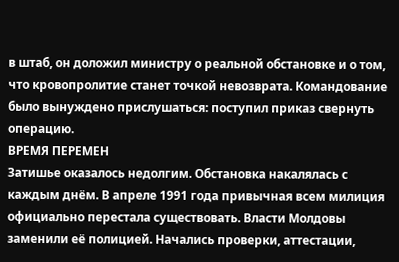в штаб, он доложил министру о реальной обстановке и о том, что кровопролитие станет точкой невозврата. Командование было вынуждено прислушаться: поступил приказ свернуть операцию.
ВРЕМЯ ПЕРЕМЕН
Затишье оказалось недолгим. Обстановка накалялась с каждым днём. В апреле 1991 года привычная всем милиция официально перестала существовать. Власти Молдовы заменили её полицией. Начались проверки, аттестации,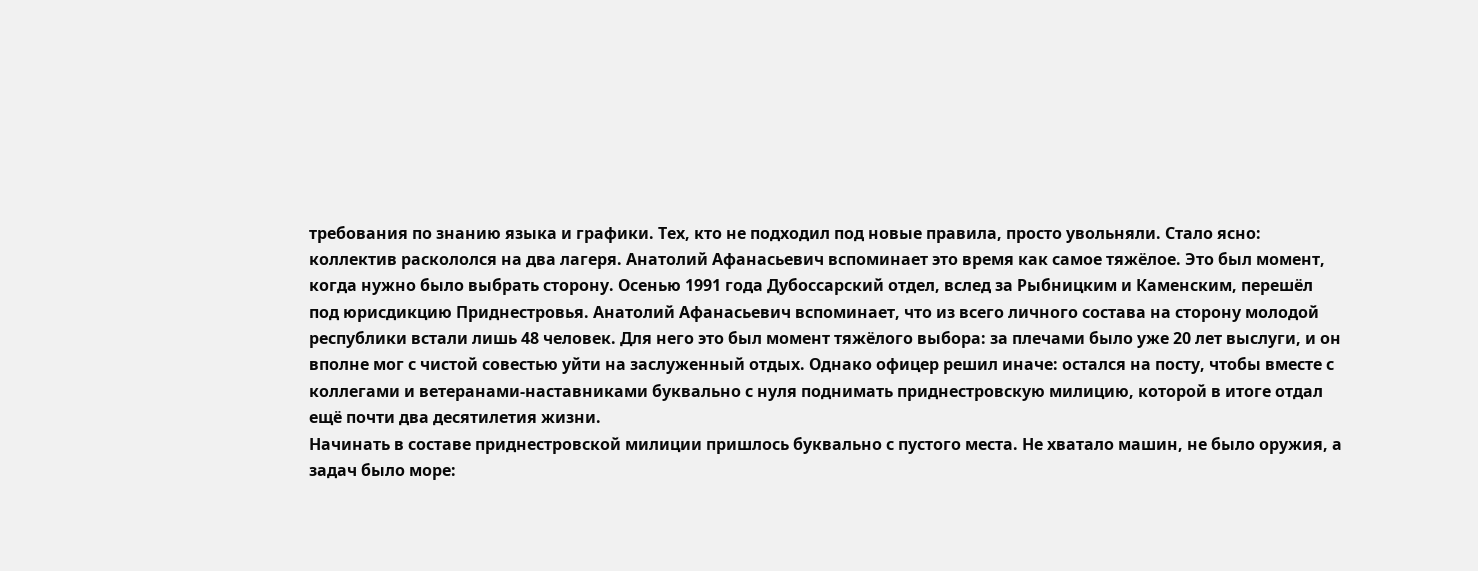требования по знанию языка и графики. Тех, кто не подходил под новые правила, просто увольняли. Стало ясно: коллектив раскололся на два лагеря. Анатолий Афанасьевич вспоминает это время как самое тяжёлое. Это был момент, когда нужно было выбрать сторону. Осенью 1991 года Дубоссарский отдел, вслед за Рыбницким и Каменским, перешёл под юрисдикцию Приднестровья. Анатолий Афанасьевич вспоминает, что из всего личного состава на сторону молодой республики встали лишь 48 человек. Для него это был момент тяжёлого выбора: за плечами было уже 20 лет выслуги, и он вполне мог с чистой совестью уйти на заслуженный отдых. Однако офицер решил иначе: остался на посту, чтобы вместе с коллегами и ветеранами-наставниками буквально с нуля поднимать приднестровскую милицию, которой в итоге отдал ещё почти два десятилетия жизни.
Начинать в составе приднестровской милиции пришлось буквально с пустого места. Не хватало машин, не было оружия, а задач было море: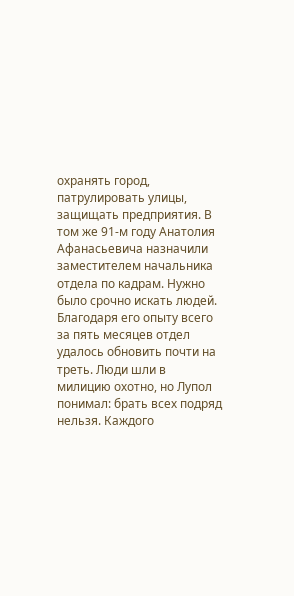охранять город, патрулировать улицы, защищать предприятия. В том же 91-м году Анатолия Афанасьевича назначили заместителем начальника отдела по кадрам. Нужно было срочно искать людей. Благодаря его опыту всего за пять месяцев отдел удалось обновить почти на треть. Люди шли в милицию охотно, но Лупол понимал: брать всех подряд нельзя. Каждого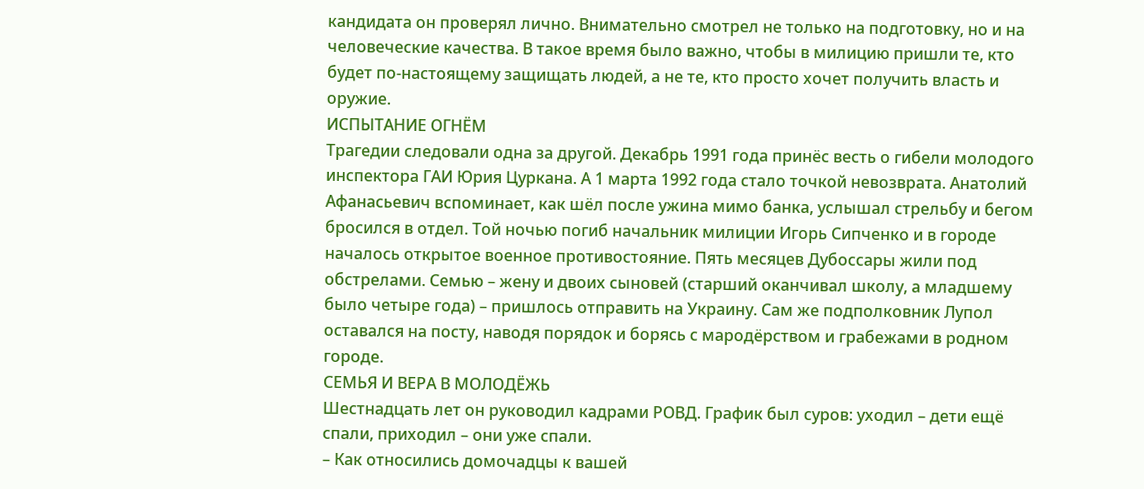кандидата он проверял лично. Внимательно смотрел не только на подготовку, но и на человеческие качества. В такое время было важно, чтобы в милицию пришли те, кто будет по-настоящему защищать людей, а не те, кто просто хочет получить власть и оружие.
ИСПЫТАНИЕ ОГНЁМ
Трагедии следовали одна за другой. Декабрь 1991 года принёс весть о гибели молодого инспектора ГАИ Юрия Цуркана. А 1 марта 1992 года стало точкой невозврата. Анатолий Афанасьевич вспоминает, как шёл после ужина мимо банка, услышал стрельбу и бегом бросился в отдел. Той ночью погиб начальник милиции Игорь Сипченко и в городе началось открытое военное противостояние. Пять месяцев Дубоссары жили под обстрелами. Семью – жену и двоих сыновей (старший оканчивал школу, а младшему было четыре года) – пришлось отправить на Украину. Сам же подполковник Лупол оставался на посту, наводя порядок и борясь с мародёрством и грабежами в родном городе.
СЕМЬЯ И ВЕРА В МОЛОДЁЖЬ
Шестнадцать лет он руководил кадрами РОВД. График был суров: уходил – дети ещё спали, приходил – они уже спали.
– Как относились домочадцы к вашей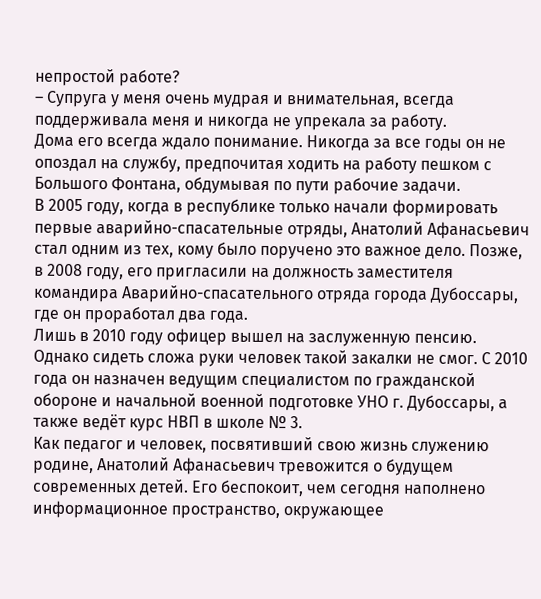непростой работе?
– Супруга у меня очень мудрая и внимательная, всегда поддерживала меня и никогда не упрекала за работу.
Дома его всегда ждало понимание. Никогда за все годы он не опоздал на службу, предпочитая ходить на работу пешком с Большого Фонтана, обдумывая по пути рабочие задачи.
В 2005 году, когда в республике только начали формировать первые аварийно-спасательные отряды, Анатолий Афанасьевич стал одним из тех, кому было поручено это важное дело. Позже, в 2008 году, его пригласили на должность заместителя командира Аварийно-спасательного отряда города Дубоссары, где он проработал два года.
Лишь в 2010 году офицер вышел на заслуженную пенсию. Однако сидеть сложа руки человек такой закалки не смог. С 2010 года он назначен ведущим специалистом по гражданской обороне и начальной военной подготовке УНО г. Дубоссары, а также ведёт курс НВП в школе № 3.
Как педагог и человек, посвятивший свою жизнь служению родине, Анатолий Афанасьевич тревожится о будущем современных детей. Его беспокоит, чем сегодня наполнено информационное пространство, окружающее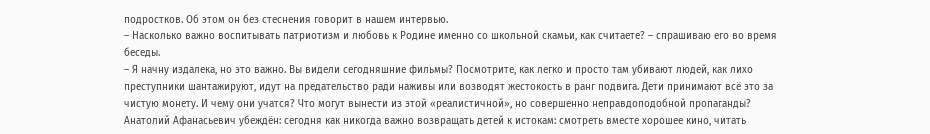подростков. Об этом он без стеснения говорит в нашем интервью.
– Насколько важно воспитывать патриотизм и любовь к Родине именно со школьной скамьи, как считаете? – спрашиваю его во время беседы.
– Я начну издалека, но это важно. Вы видели сегодняшние фильмы? Посмотрите, как легко и просто там убивают людей, как лихо преступники шантажируют, идут на предательство ради наживы или возводят жестокость в ранг подвига. Дети принимают всё это за чистую монету. И чему они учатся? Что могут вынести из этой «реалистичной», но совершенно неправдоподобной пропаганды?
Анатолий Афанасьевич убеждён: сегодня как никогда важно возвращать детей к истокам: смотреть вместе хорошее кино, читать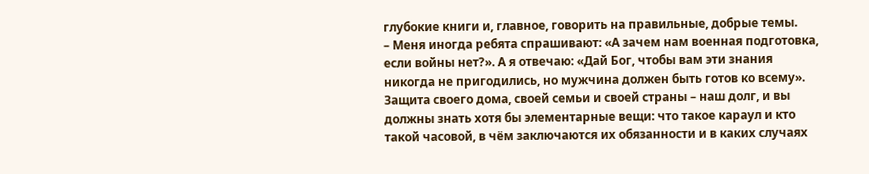глубокие книги и, главное, говорить на правильные, добрые темы.
– Меня иногда ребята спрашивают: «А зачем нам военная подготовка, если войны нет?». А я отвечаю: «Дай Бог, чтобы вам эти знания никогда не пригодились, но мужчина должен быть готов ко всему». Защита своего дома, своей семьи и своей страны – наш долг, и вы должны знать хотя бы элементарные вещи: что такое караул и кто такой часовой, в чём заключаются их обязанности и в каких случаях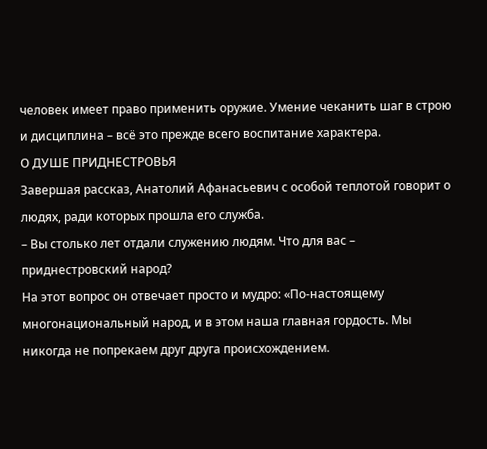человек имеет право применить оружие. Умение чеканить шаг в строю и дисциплина – всё это прежде всего воспитание характера.
О ДУШЕ ПРИДНЕСТРОВЬЯ
Завершая рассказ, Анатолий Афанасьевич с особой теплотой говорит о людях, ради которых прошла его служба.
– Вы столько лет отдали служению людям. Что для вас – приднестровский народ?
На этот вопрос он отвечает просто и мудро: «По-настоящему многонациональный народ, и в этом наша главная гордость. Мы никогда не попрекаем друг друга происхождением.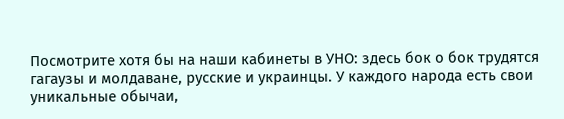Посмотрите хотя бы на наши кабинеты в УНО: здесь бок о бок трудятся гагаузы и молдаване, русские и украинцы. У каждого народа есть свои уникальные обычаи,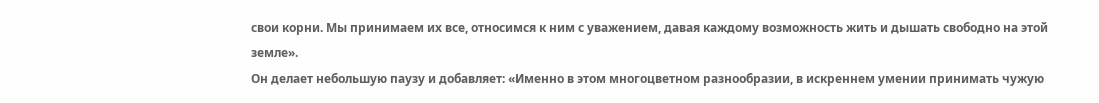свои корни. Мы принимаем их все, относимся к ним с уважением, давая каждому возможность жить и дышать свободно на этой земле».
Он делает небольшую паузу и добавляет: «Именно в этом многоцветном разнообразии, в искреннем умении принимать чужую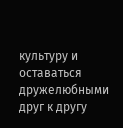культуру и оставаться дружелюбными друг к другу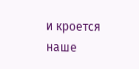и кроется наше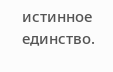истинное единство.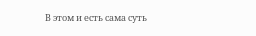В этом и есть сама суть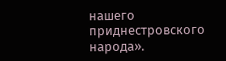нашего приднестровского народа».